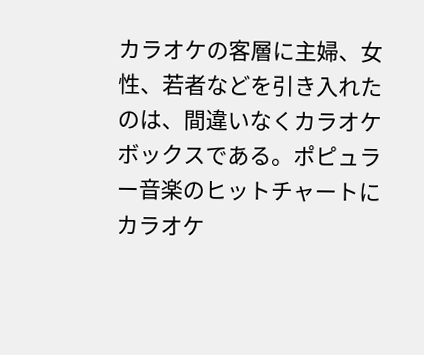カラオケの客層に主婦、女性、若者などを引き入れたのは、間違いなくカラオケボックスである。ポピュラー音楽のヒットチャートにカラオケ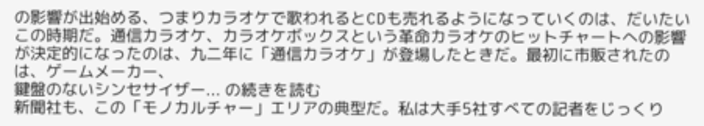の影響が出始める、つまりカラオケで歌われるとCDも売れるようになっていくのは、だいたいこの時期だ。通信カラオケ、カラオケボックスという革命カラオケのヒットチャートへの影響が決定的になったのは、九二年に「通信カラオケ」が登場したときだ。最初に市販されたのは、ゲームメーカー、
鍵盤のないシンセサイザー... の続きを読む
新聞社も、この「モノカルチャー」エリアの典型だ。私は大手5社すべての記者をじっくり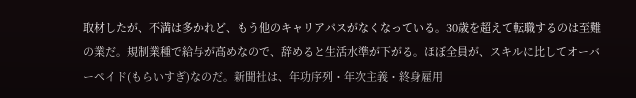取材したが、不満は多かれど、もう他のキャリアパスがなくなっている。30歳を超えて転職するのは至難の業だ。規制業種で給与が高めなので、辞めると生活水準が下がる。ほぼ全員が、スキルに比してオーバーペイド(もらいすぎ)なのだ。新聞社は、年功序列・年次主義・終身雇用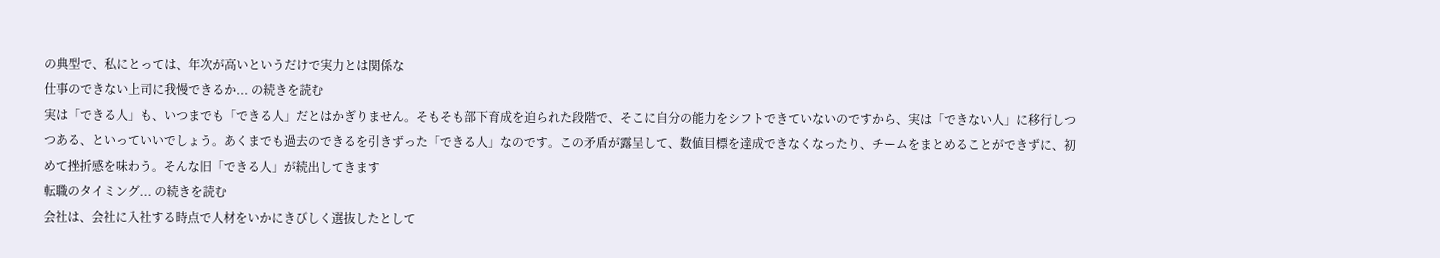の典型で、私にとっては、年次が高いというだけで実力とは関係な
仕事のできない上司に我慢できるか... の続きを読む
実は「できる人」も、いつまでも「できる人」だとはかぎりません。そもそも部下育成を迫られた段階で、そこに自分の能力をシフトできていないのですから、実は「できない人」に移行しつつある、といっていいでしょう。あくまでも過去のできるを引きずった「できる人」なのです。この矛盾が露呈して、数値目標を達成できなくなったり、チームをまとめることができずに、初めて挫折感を味わう。そんな旧「できる人」が続出してきます
転職のタイミング... の続きを読む
会社は、会社に入社する時点で人材をいかにきびしく選抜したとして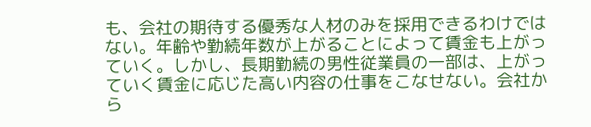も、会社の期待する優秀な人材のみを採用できるわけではない。年齢や勤続年数が上がることによって賃金も上がっていく。しかし、長期勤続の男性従業員の一部は、上がっていく賃金に応じた高い内容の仕事をこなせない。会社から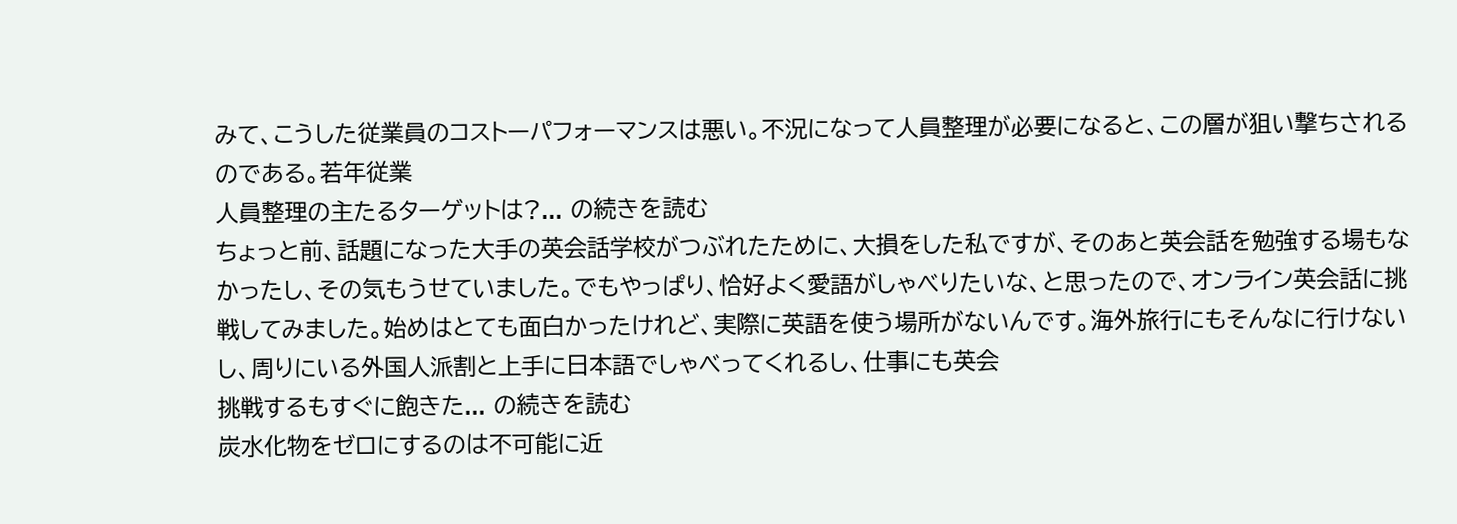みて、こうした従業員のコストーパフォーマンスは悪い。不況になって人員整理が必要になると、この層が狙い撃ちされるのである。若年従業
人員整理の主たるターゲットは?... の続きを読む
ちょっと前、話題になった大手の英会話学校がつぶれたために、大損をした私ですが、そのあと英会話を勉強する場もなかったし、その気もうせていました。でもやっぱり、恰好よく愛語がしゃべりたいな、と思ったので、オンライン英会話に挑戦してみました。始めはとても面白かったけれど、実際に英語を使う場所がないんです。海外旅行にもそんなに行けないし、周りにいる外国人派割と上手に日本語でしゃべってくれるし、仕事にも英会
挑戦するもすぐに飽きた... の続きを読む
炭水化物をゼロにするのは不可能に近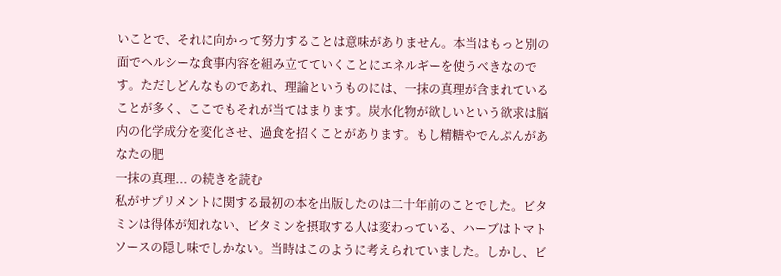いことで、それに向かって努力することは意味がありません。本当はもっと別の面でヘルシーな食事内容を組み立てていくことにエネルギーを使うべきなのです。ただしどんなものであれ、理論というものには、一抹の真理が含まれていることが多く、ここでもそれが当てはまります。炭水化物が欲しいという欲求は脳内の化学成分を変化させ、過食を招くことがあります。もし精糖やでんぷんがあなたの肥
一抹の真理... の続きを読む
私がサプリメントに関する最初の本を出版したのは二十年前のことでした。ビタミンは得体が知れない、ビタミンを摂取する人は変わっている、ハーブはトマトソースの隠し味でしかない。当時はこのように考えられていました。しかし、ビ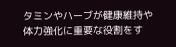タミンやハーブが健康維持や体力強化に重要な役割をす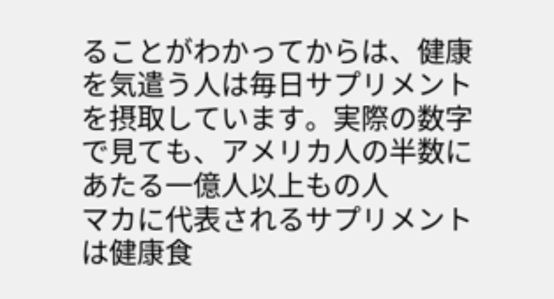ることがわかってからは、健康を気遣う人は毎日サプリメントを摂取しています。実際の数字で見ても、アメリカ人の半数にあたる一億人以上もの人
マカに代表されるサプリメントは健康食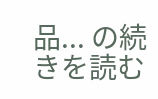品... の続きを読む